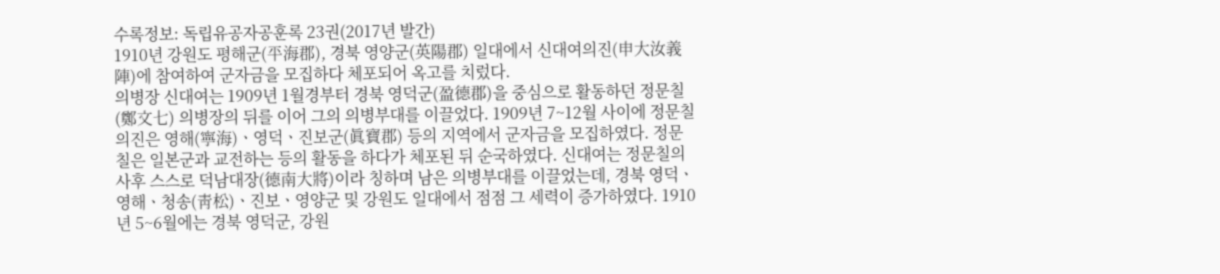수록정보: 독립유공자공훈록 23권(2017년 발간)
1910년 강원도 평해군(平海郡), 경북 영양군(英陽郡) 일대에서 신대여의진(申大汝義陣)에 참여하여 군자금을 모집하다 체포되어 옥고를 치렀다.
의병장 신대여는 1909년 1월경부터 경북 영덕군(盈德郡)을 중심으로 활동하던 정문칠(鄭文七) 의병장의 뒤를 이어 그의 의병부대를 이끌었다. 1909년 7~12월 사이에 정문칠의진은 영해(寧海)ㆍ영덕ㆍ진보군(眞寶郡) 등의 지역에서 군자금을 모집하였다. 정문칠은 일본군과 교전하는 등의 활동을 하다가 체포된 뒤 순국하였다. 신대여는 정문칠의 사후 스스로 덕남대장(德南大將)이라 칭하며 남은 의병부대를 이끌었는데, 경북 영덕ㆍ영해ㆍ청송(靑松)ㆍ진보ㆍ영양군 및 강원도 일대에서 점점 그 세력이 증가하였다. 1910년 5~6월에는 경북 영덕군, 강원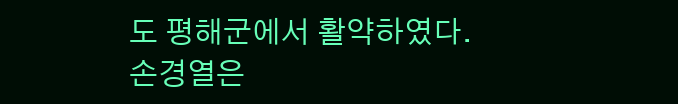도 평해군에서 활약하였다.
손경열은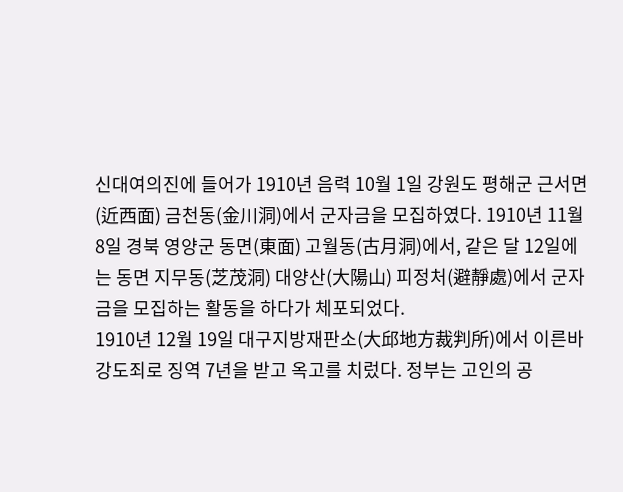신대여의진에 들어가 1910년 음력 10월 1일 강원도 평해군 근서면(近西面) 금천동(金川洞)에서 군자금을 모집하였다. 1910년 11월 8일 경북 영양군 동면(東面) 고월동(古月洞)에서, 같은 달 12일에는 동면 지무동(芝茂洞) 대양산(大陽山) 피정처(避靜處)에서 군자금을 모집하는 활동을 하다가 체포되었다.
1910년 12월 19일 대구지방재판소(大邱地方裁判所)에서 이른바 강도죄로 징역 7년을 받고 옥고를 치렀다. 정부는 고인의 공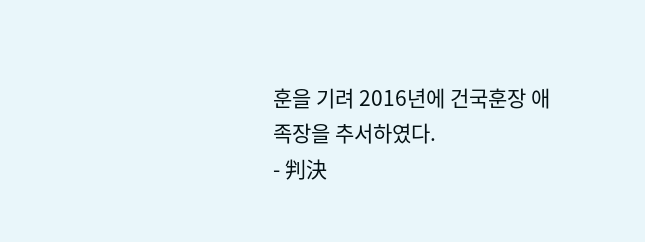훈을 기려 2016년에 건국훈장 애족장을 추서하였다.
- 判決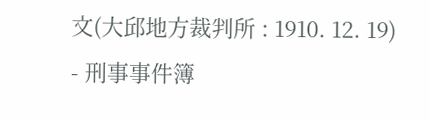文(大邱地方裁判所 : 1910. 12. 19)
- 刑事事件簿